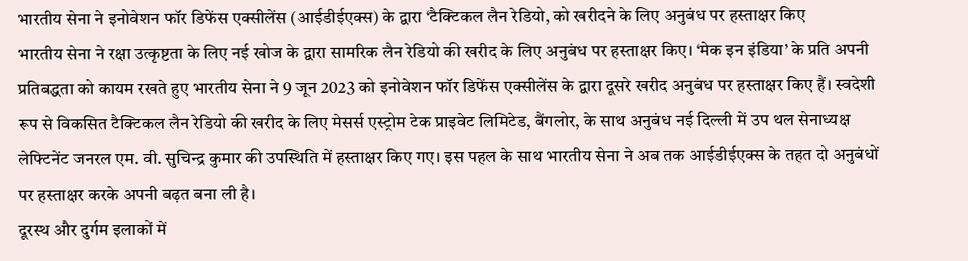भारतीय सेना ने इनोवेशन फॉर डिफेंस एक्सीलेंस (आईडीईएक्स) के द्वारा ‘टैक्टिकल लैन रेडियो, को खरीदने के लिए अनुबंध पर हस्ताक्षर किए
भारतीय सेना ने रक्षा उत्कृष्टता के लिए नई खोज के द्वारा सामरिक लैन रेडियो की खरीद के लिए अनुबंध पर हस्ताक्षर किए। ‘मेक इन इंडिया’ के प्रति अपनी प्रतिबद्धता को कायम रखते हुए भारतीय सेना ने 9 जून 2023 को इनोवेशन फॉर डिफेंस एक्सीलेंस के द्वारा दूसरे खरीद अनुबंध पर हस्ताक्षर किए हैं। स्वदेशी रूप से विकसित टैक्टिकल लैन रेडियो की खरीद के लिए मेसर्स एस्ट्रोम टेक प्राइवेट लिमिटेड, बैंगलोर, के साथ अनुबंध नई दिल्ली में उप थल सेनाध्यक्ष लेफ्टिनेंट जनरल एम. वी. सुचिन्द्र कुमार की उपस्थिति में हस्ताक्षर किए गए। इस पहल के साथ भारतीय सेना ने अब तक आईडीईएक्स के तहत दो अनुबंधों पर हस्ताक्षर करके अपनी बढ़त बना ली है।
दूरस्थ और दुर्गम इलाकों में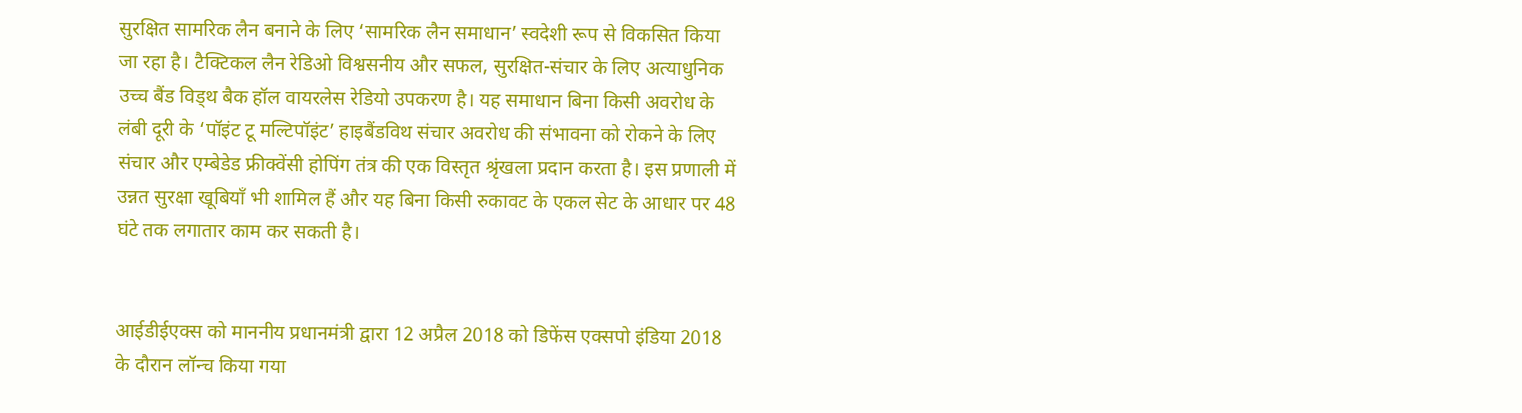सुरक्षित सामरिक लैन बनाने के लिए ‘सामरिक लैन समाधान’ स्वदेशी रूप से विकसित किया जा रहा है। टैक्टिकल लैन रेडिओ विश्वसनीय और सफल, सुरक्षित-संचार के लिए अत्याधुनिक उच्च बैंड विड्थ बैक हॉल वायरलेस रेडियो उपकरण है। यह समाधान बिना किसी अवरोध के लंबी दूरी के ‘पॉइंट टू मल्टिपॉइंट’ हाइबैंडविथ संचार अवरोध की संभावना को रोकने के लिए संचार और एम्बेडेड फ्रीक्वेंसी होपिंग तंत्र की एक विस्तृत श्रृंखला प्रदान करता है। इस प्रणाली में उन्नत सुरक्षा खूबियाँ भी शामिल हैं और यह बिना किसी रुकावट के एकल सेट के आधार पर 48 घंटे तक लगातार काम कर सकती है।


आईडीईएक्स को माननीय प्रधानमंत्री द्वारा 12 अप्रैल 2018 को डिफेंस एक्सपो इंडिया 2018 के दौरान लॉन्च किया गया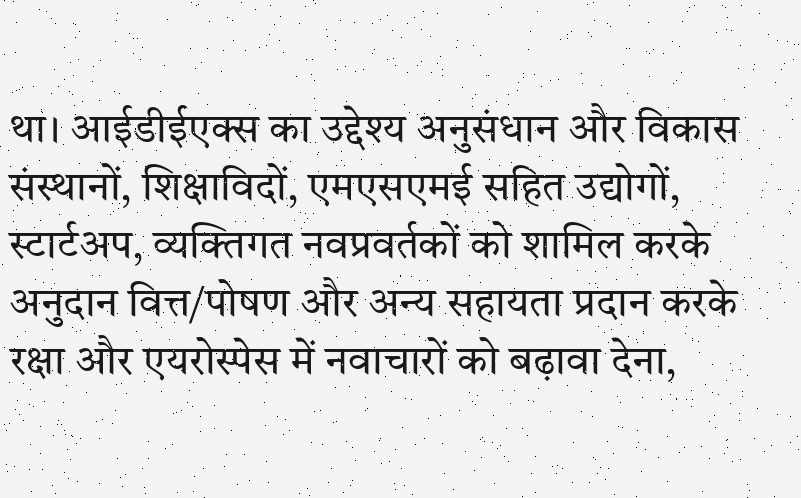था। आईडीईएक्स का उद्देश्य अनुसंधान और विकास संस्थानों, शिक्षाविदों, एमएसएमई सहित उद्योगों, स्टार्टअप, व्यक्तिगत नवप्रवर्तकों को शामिल करके अनुदान वित्त/पोषण और अन्य सहायता प्रदान करके रक्षा और एयरोस्पेस में नवाचारों को बढ़ावा देना,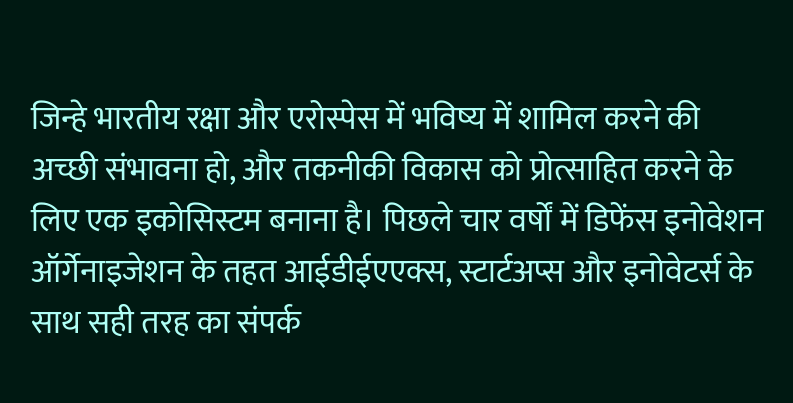जिन्हे भारतीय रक्षा और एरोस्पेस में भविष्य में शामिल करने की अच्छी संभावना हो, और तकनीकी विकास को प्रोत्साहित करने के लिए एक इकोसिस्टम बनाना है। पिछले चार वर्षों में डिफेंस इनोवेशन ऑर्गेनाइजेशन के तहत आईडीईएएक्स, स्टार्टअप्स और इनोवेटर्स के साथ सही तरह का संपर्क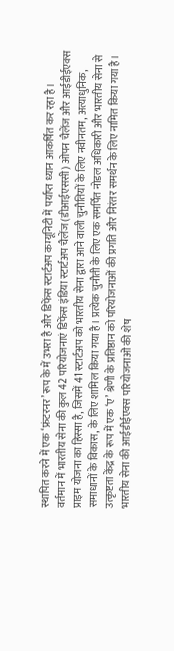स्थापित करने में एक ‘फ्रंटरनर’ रूप के में उभरा है और डिफेंस स्टार्टअप कम्यूनिटी में पर्याप्त ध्यान आकर्षित कर रहा है।
वर्तमान में भारतीय सेना की कुल 42 परियोजनाएं डिफेंस इंडिया स्टार्टअप चैलेंज (डीआईएससी) ओपन चैलेंज और आईडीईएक्स प्राइम योजना का हिस्सा है, जिसमें 41 स्टार्टअप को भारतीय सेना द्वारा आने वाली चुनौतियों के लिए नवीनतम, अत्याधुनिक, समाधानों के विकास, के लिए शामिल किया गया है। प्रत्येक चुनौती के लिए एक समर्पित नोडल अधिकारी और भारतीय सेना से उत्कृष्टता केंद्र के रूप में एक ‘ए’ श्रेणी के प्रतिष्ठान को परियोजनाओं की प्रगति और निरंतर समर्थन के लिए नामित किया गया है। भारतीय सेना की आईडीईएक्स परियोजनाओं की शेष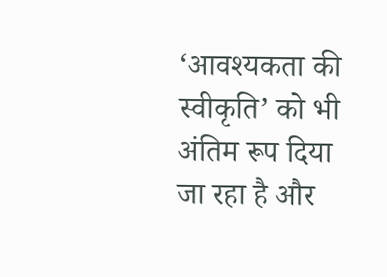‘आवश्यकता की स्वीकृति’ को भी अंतिम रूप दिया जा रहा है और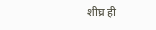शीघ्र ही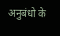अनुबंधो के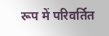रूप में परिवर्तित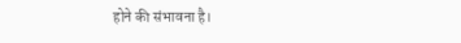होने की संभावना है।